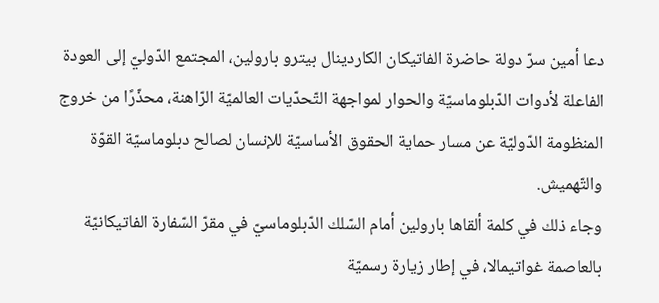دعا أمين سرّ دولة حاضرة الفاتيكان الكاردينال بيترو بارولين، المجتمع الدّوليّ إلى العودة الفاعلة لأدوات الدّبلوماسيّة والحوار لمواجهة التّحدّيات العالميّة الرّاهنة، محذّرًا من خروج المنظومة الدّوليّة عن مسار حماية الحقوق الأساسيّة للإنسان لصالح دبلوماسيّة القوّة والتّهميش.
وجاء ذلك في كلمة ألقاها بارولين أمام السّلك الدّبلوماسيّ في مقرّ السّفارة الفاتيكانيّة بالعاصمة غواتيمالا، في إطار زيارة رسميّة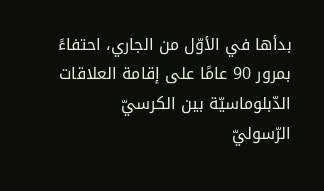بدأها في الأوّل من الجاري، احتفاءً بمرور 90 عامًا على إقامة العلاقات الدّبلوماسيّة بين الكرسيّ الرّسوليّ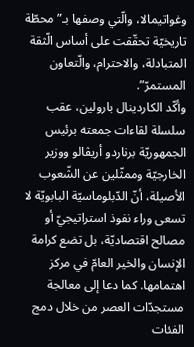وغواتيمالا، والّتي وصفها بـ”محطّة تاريخيّة تحقّقت على أساس الّثقة المتبادلة، والاحترام، والّتعاون المستمرّ”.
وأكّد الكاردينال بارولين، عقب سلسلة لقاءات جمعته برئيس الجمهوريّة برناردو أريڤالو ووزير الخارجيّة وممثّلين عن الشّعوب الأصيلة، أنّ الدّبلوماسيّة البابويّة لا تسعى وراء نفوذ استراتيجيّ أو مصالح اقتصاديّة، بل تضع كرامة الإنسان والخير العامّ في مركز اهتمامها. كما دعا إلى معالجة مستجدّات العصر من خلال دمج الفئات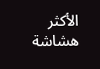الأكثر هشاشة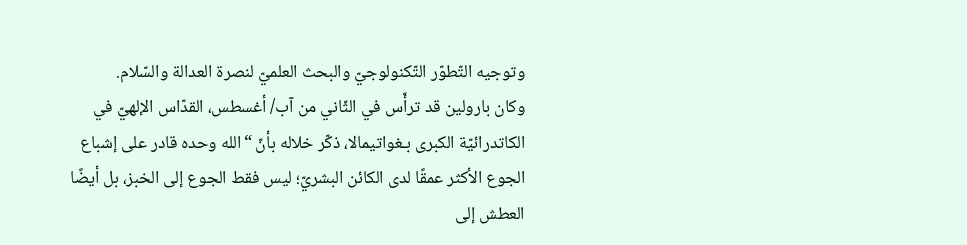وتوجيه التّطوّر التّكنولوجيّ والبحث العلميّ لنصرة العدالة والسّلام.
وكان بارولين قد ترأّس في الثّاني من آب/ أغسطس، القدّاس الإلهيّ في الكاتدرائيّة الكبرى بـغواتيمالا، ذكّر خلاله بأنّ “الله وحده قادر على إشباع الجوع الأكثر عمقًا لدى الكائن البشريّ؛ ليس فقط الجوع إلى الخبز، بل أيضًا العطش إلى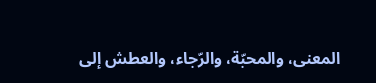المعنى، والمحبّة، والرّجاء، والعطش إلى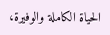الحياة الكاملة والوفيرة،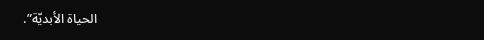الحياة الأبديّة”.